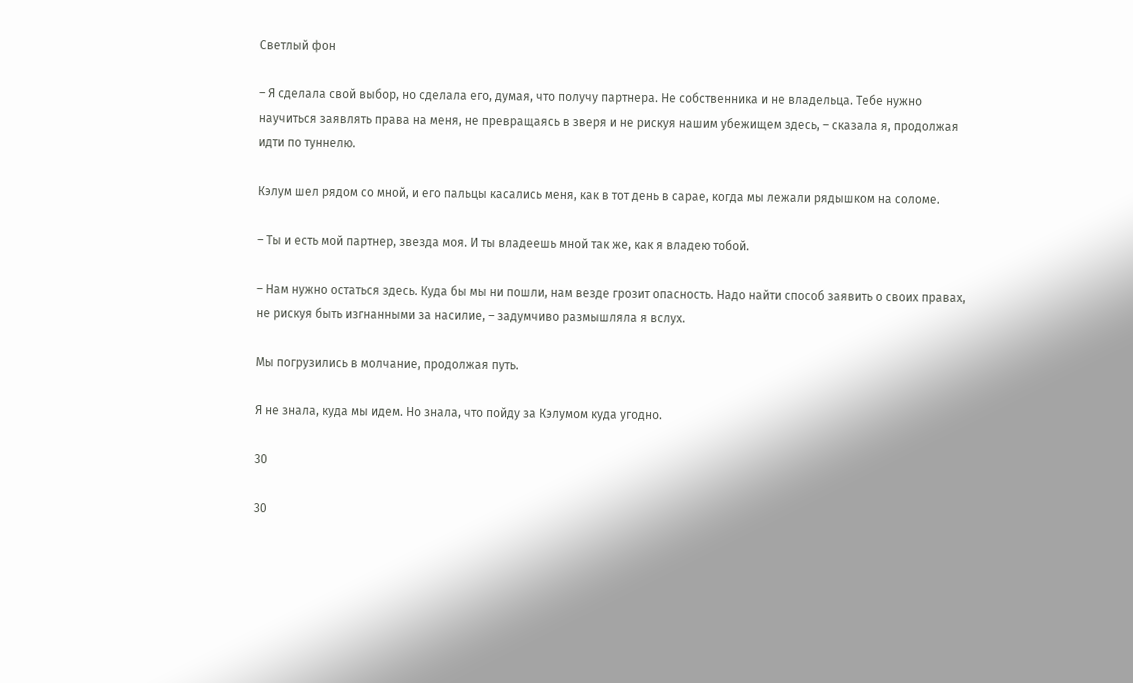Светлый фон

– Я сделала свой выбор, но сделала его, думая, что получу партнера. Не собственника и не владельца. Тебе нужно научиться заявлять права на меня, не превращаясь в зверя и не рискуя нашим убежищем здесь, – сказала я, продолжая идти по туннелю.

Кэлум шел рядом со мной, и его пальцы касались меня, как в тот день в сарае, когда мы лежали рядышком на соломе.

– Ты и есть мой партнер, звезда моя. И ты владеешь мной так же, как я владею тобой.

– Нам нужно остаться здесь. Куда бы мы ни пошли, нам везде грозит опасность. Надо найти способ заявить о своих правах, не рискуя быть изгнанными за насилие, – задумчиво размышляла я вслух.

Мы погрузились в молчание, продолжая путь.

Я не знала, куда мы идем. Но знала, что пойду за Кэлумом куда угодно.

30

30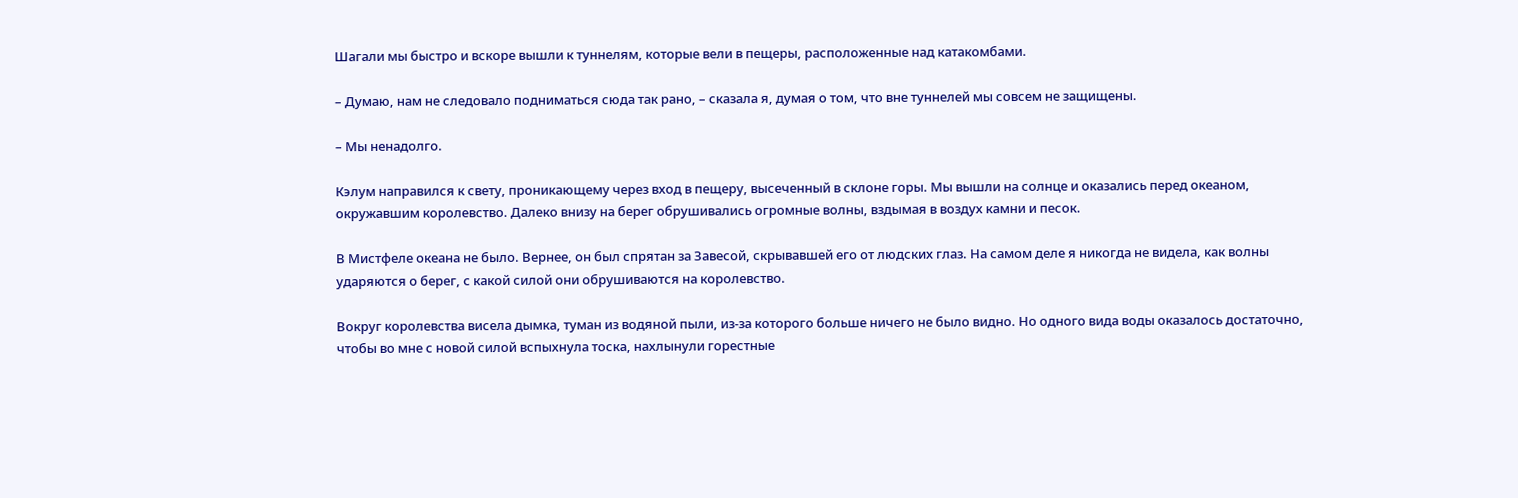Шагали мы быстро и вскоре вышли к туннелям, которые вели в пещеры, расположенные над катакомбами.

– Думаю, нам не следовало подниматься сюда так рано, – сказала я, думая о том, что вне туннелей мы совсем не защищены.

– Мы ненадолго.

Кэлум направился к свету, проникающему через вход в пещеру, высеченный в склоне горы. Мы вышли на солнце и оказались перед океаном, окружавшим королевство. Далеко внизу на берег обрушивались огромные волны, вздымая в воздух камни и песок.

В Мистфеле океана не было. Вернее, он был спрятан за Завесой, скрывавшей его от людских глаз. На самом деле я никогда не видела, как волны ударяются о берег, с какой силой они обрушиваются на королевство.

Вокруг королевства висела дымка, туман из водяной пыли, из-за которого больше ничего не было видно. Но одного вида воды оказалось достаточно, чтобы во мне с новой силой вспыхнула тоска, нахлынули горестные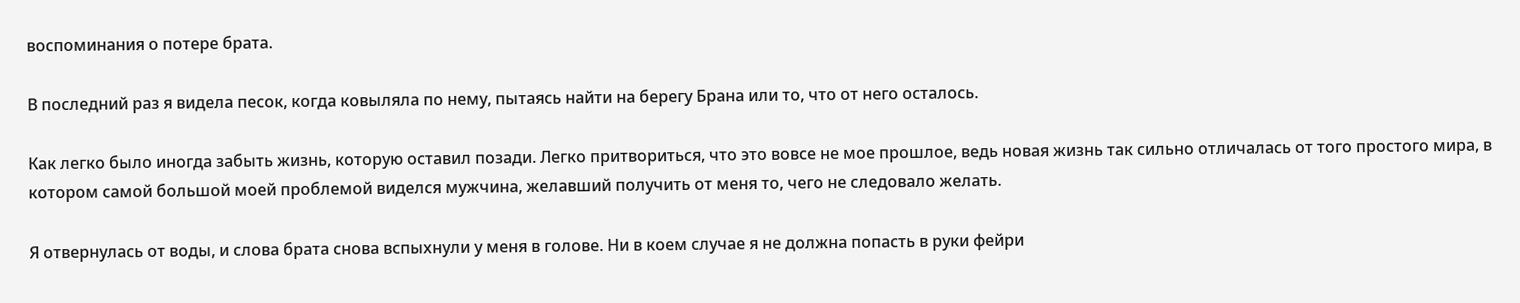воспоминания о потере брата.

В последний раз я видела песок, когда ковыляла по нему, пытаясь найти на берегу Брана или то, что от него осталось.

Как легко было иногда забыть жизнь, которую оставил позади. Легко притвориться, что это вовсе не мое прошлое, ведь новая жизнь так сильно отличалась от того простого мира, в котором самой большой моей проблемой виделся мужчина, желавший получить от меня то, чего не следовало желать.

Я отвернулась от воды, и слова брата снова вспыхнули у меня в голове. Ни в коем случае я не должна попасть в руки фейри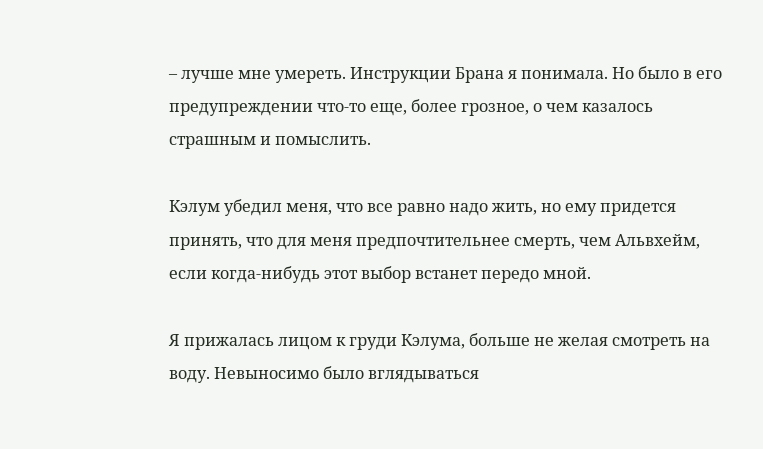– лучше мне умереть. Инструкции Брана я понимала. Но было в его предупреждении что-то еще, более грозное, о чем казалось страшным и помыслить.

Кэлум убедил меня, что все равно надо жить, но ему придется принять, что для меня предпочтительнее смерть, чем Альвхейм, если когда-нибудь этот выбор встанет передо мной.

Я прижалась лицом к груди Кэлума, больше не желая смотреть на воду. Невыносимо было вглядываться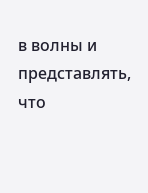в волны и представлять, что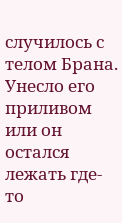случилось с телом Брана. Унесло его приливом или он остался лежать где-то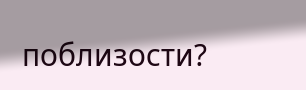поблизости?